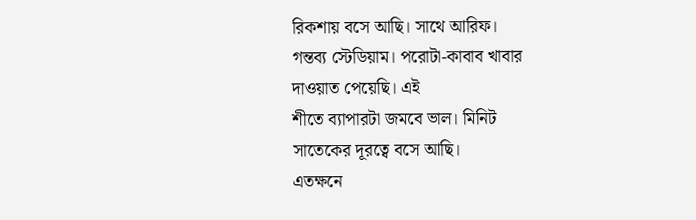রিকশায় বসে আছি। সাথে আরিফ।
গন্তব্য স্টেডিয়াম। পরোটা-কাবাব খাবার
দাওয়াত পেয়েছি। এই
শীতে ব্যাপারটা জমবে ভাল। মিনিট
সাতেকের দূরত্বে বসে আছি।
এতক্ষনে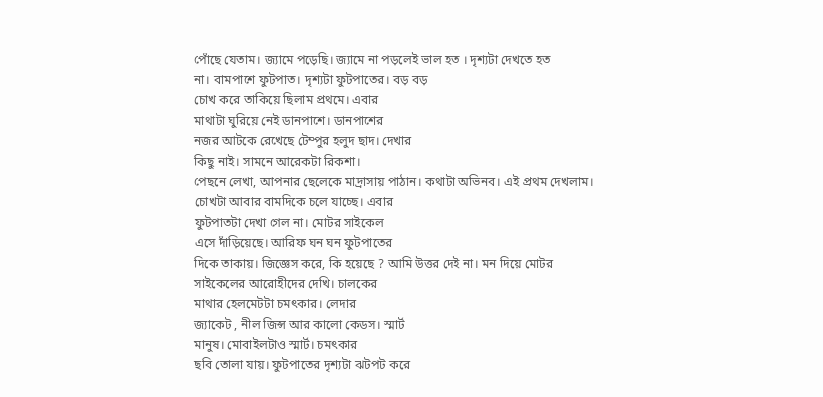পোঁছে যেতাম। জ্যামে পড়েছি। জ্যামে না পড়লেই ভাল হত । দৃশ্যটা দেখতে হত
না। বামপাশে ফুটপাত। দৃশ্যটা ফুটপাতের। বড় বড়
চোখ করে তাকিয়ে ছিলাম প্রথমে। এবার
মাথাটা ঘুরিয়ে নেই ডানপাশে। ডানপাশের
নজর আটকে রেখেছে টেম্পুর হলুদ ছাদ। দেখার
কিছু নাই। সামনে আরেকটা রিকশা।
পেছনে লেখা, আপনার ছেলেকে মাদ্রাসায় পাঠান। কথাটা অভিনব। এই প্রথম দেখলাম।
চোখটা আবার বামদিকে চলে যাচ্ছে। এবার
ফুটপাতটা দেখা গেল না। মোটর সাইকেল
এসে দাঁড়িয়েছে। আরিফ ঘন ঘন ফুটপাতের
দিকে তাকায়। জিজ্ঞেস করে, কি হয়েছে ? আমি উত্তর দেই না। মন দিয়ে মোটর
সাইকেলের আরোহীদের দেখি। চালকের
মাথার হেলমেটটা চমৎকার। লেদার
জ্যাকেট , নীল জিন্স আর কালো কেডস। স্মার্ট
মানুষ। মোবাইলটাও স্মার্ট। চমৎকার
ছবি তোলা যায়। ফুটপাতের দৃশ্যটা ঝটপট করে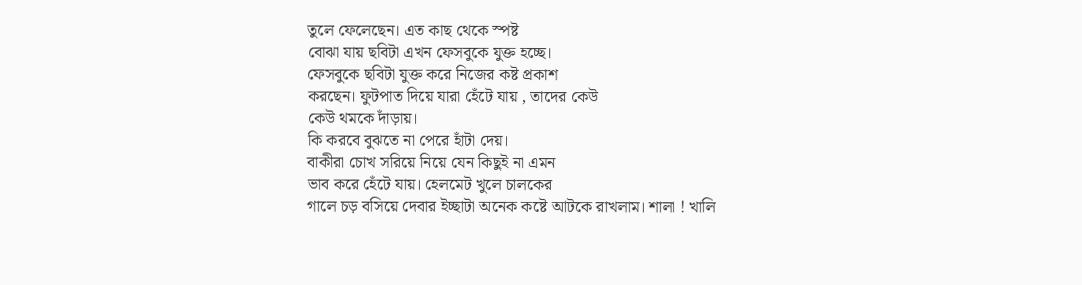তুলে ফেলেছেন। এত কাছ থেকে স্পষ্ট
বোঝা যায় ছবিটা এখন ফেসবুকে যুক্ত হচ্ছে।
ফেসবুকে ছবিটা যুক্ত করে নিজের কষ্ট প্রকাশ
করছেন। ফুটপাত দিয়ে যারা হেঁটে যায় , তাদের কেউ
কেউ থমকে দাঁড়ায়।
কি করবে বুঝতে না পেরে হাঁটা দেয়।
বাকীরা চোখ সরিয়ে নিয়ে যেন কিছুই না এমন
ভাব করে হেঁটে যায়। হেলমেট খুলে চালকের
গালে চড় বসিয়ে দেবার ইচ্ছাটা অনেক কষ্টে আটকে রাখলাম। শালা ! খালি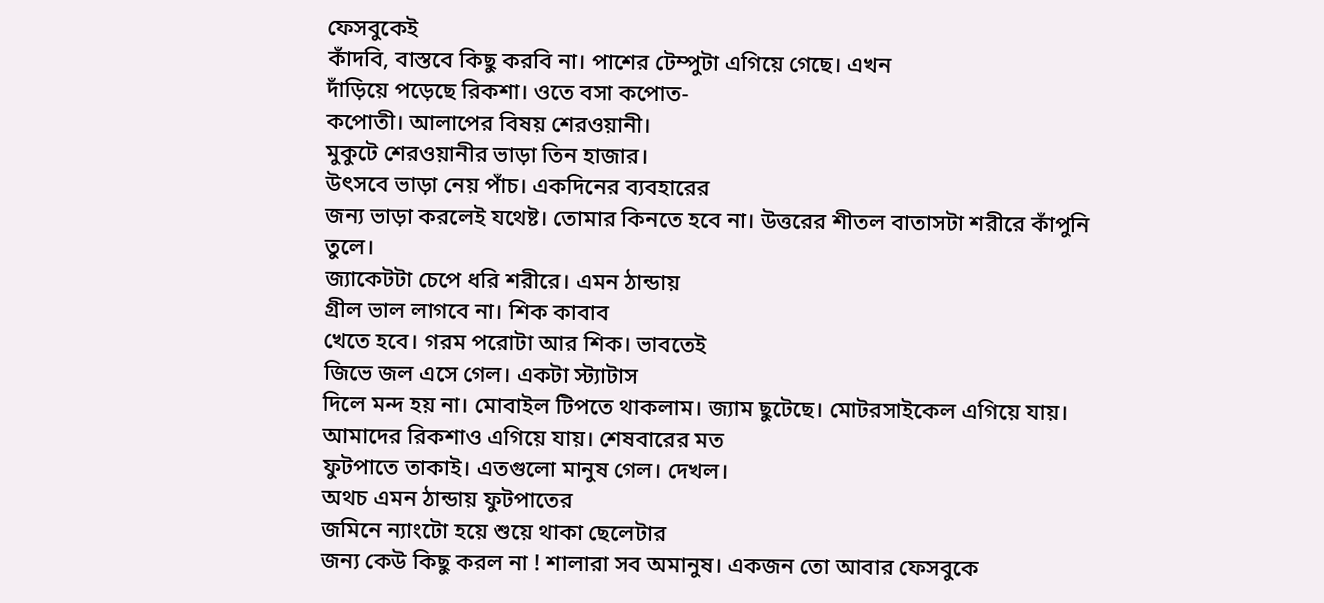ফেসবুকেই
কাঁদবি, বাস্তবে কিছু করবি না। পাশের টেম্পুটা এগিয়ে গেছে। এখন
দাঁড়িয়ে পড়েছে রিকশা। ওতে বসা কপোত-
কপোতী। আলাপের বিষয় শেরওয়ানী।
মুকুটে শেরওয়ানীর ভাড়া তিন হাজার।
উৎসবে ভাড়া নেয় পাঁচ। একদিনের ব্যবহারের
জন্য ভাড়া করলেই যথেষ্ট। তোমার কিনতে হবে না। উত্তরের শীতল বাতাসটা শরীরে কাঁপুনি তুলে।
জ্যাকেটটা চেপে ধরি শরীরে। এমন ঠান্ডায়
গ্রীল ভাল লাগবে না। শিক কাবাব
খেতে হবে। গরম পরোটা আর শিক। ভাবতেই
জিভে জল এসে গেল। একটা স্ট্যাটাস
দিলে মন্দ হয় না। মোবাইল টিপতে থাকলাম। জ্যাম ছুটেছে। মোটরসাইকেল এগিয়ে যায়।
আমাদের রিকশাও এগিয়ে যায়। শেষবারের মত
ফুটপাতে তাকাই। এতগুলো মানুষ গেল। দেখল।
অথচ এমন ঠান্ডায় ফুটপাতের
জমিনে ন্যাংটো হয়ে শুয়ে থাকা ছেলেটার
জন্য কেউ কিছু করল না ! শালারা সব অমানুষ। একজন তো আবার ফেসবুকে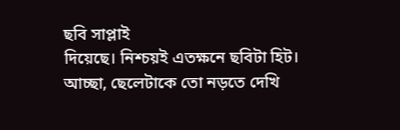ছবি সাপ্লাই
দিয়েছে। নিশ্চয়ই এতক্ষনে ছবিটা হিট।
আচ্ছা, ছেলেটাকে তো নড়তে দেখি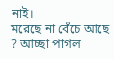নাই।
মরেছে না বেঁচে আছে ? আচ্ছা পাগল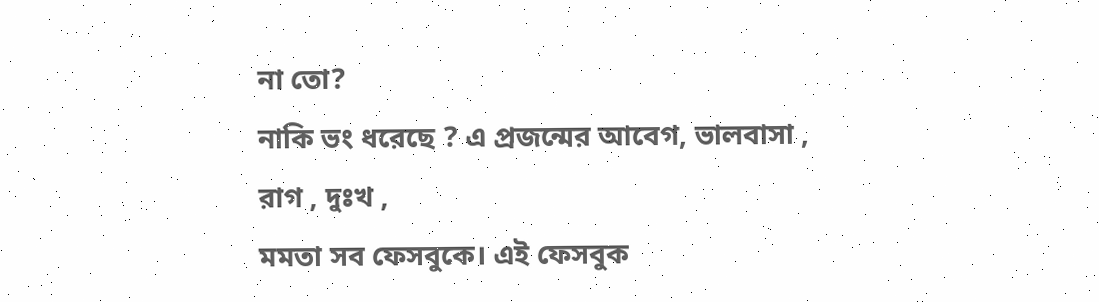না তো?
নাকি ভং ধরেছে ? এ প্রজন্মের আবেগ, ভালবাসা , রাগ , দুঃখ ,
মমতা সব ফেসবুকে। এই ফেসবুক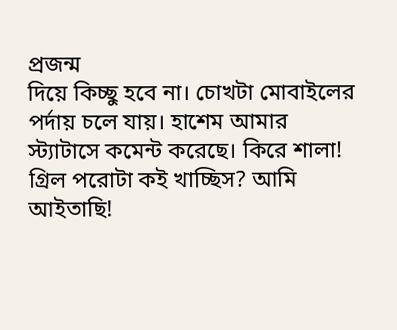প্রজন্ম
দিয়ে কিচ্ছু হবে না। চোখটা মোবাইলের
পর্দায় চলে যায়। হাশেম আমার
স্ট্যাটাসে কমেন্ট করেছে। কিরে শালা!
গ্রিল পরোটা কই খাচ্ছিস? আমি আইতাছি!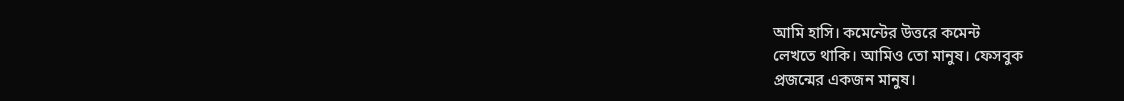আমি হাসি। কমেন্টের উত্তরে কমেন্ট
লেখতে থাকি। আমিও তো মানুষ। ফেসবুক
প্রজন্মের একজন মানুষ।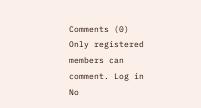Comments (0)
Only registered members can comment. Log in
No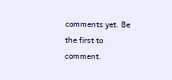comments yet. Be the first to comment.